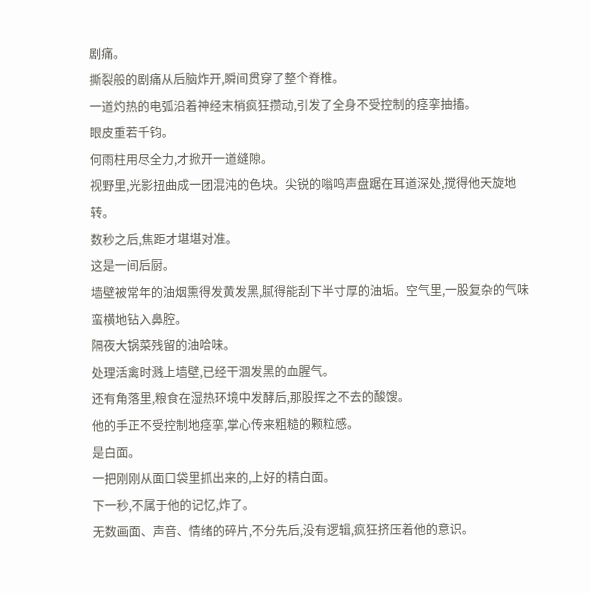剧痛。
撕裂般的剧痛从后脑炸开,瞬间贯穿了整个脊椎。
一道灼热的电弧沿着神经末梢疯狂攒动,引发了全身不受控制的痉挛抽搐。
眼皮重若千钧。
何雨柱用尽全力,才掀开一道缝隙。
视野里,光影扭曲成一团混沌的色块。尖锐的嗡鸣声盘踞在耳道深处,搅得他天旋地转。
数秒之后,焦距才堪堪对准。
这是一间后厨。
墙壁被常年的油烟熏得发黄发黑,腻得能刮下半寸厚的油垢。空气里,一股复杂的气味蛮横地钻入鼻腔。
隔夜大锅菜残留的油哈味。
处理活禽时溅上墙壁,已经干涸发黑的血腥气。
还有角落里,粮食在湿热环境中发酵后,那股挥之不去的酸馊。
他的手正不受控制地痉挛,掌心传来粗糙的颗粒感。
是白面。
一把刚刚从面口袋里抓出来的,上好的精白面。
下一秒,不属于他的记忆,炸了。
无数画面、声音、情绪的碎片,不分先后,没有逻辑,疯狂挤压着他的意识。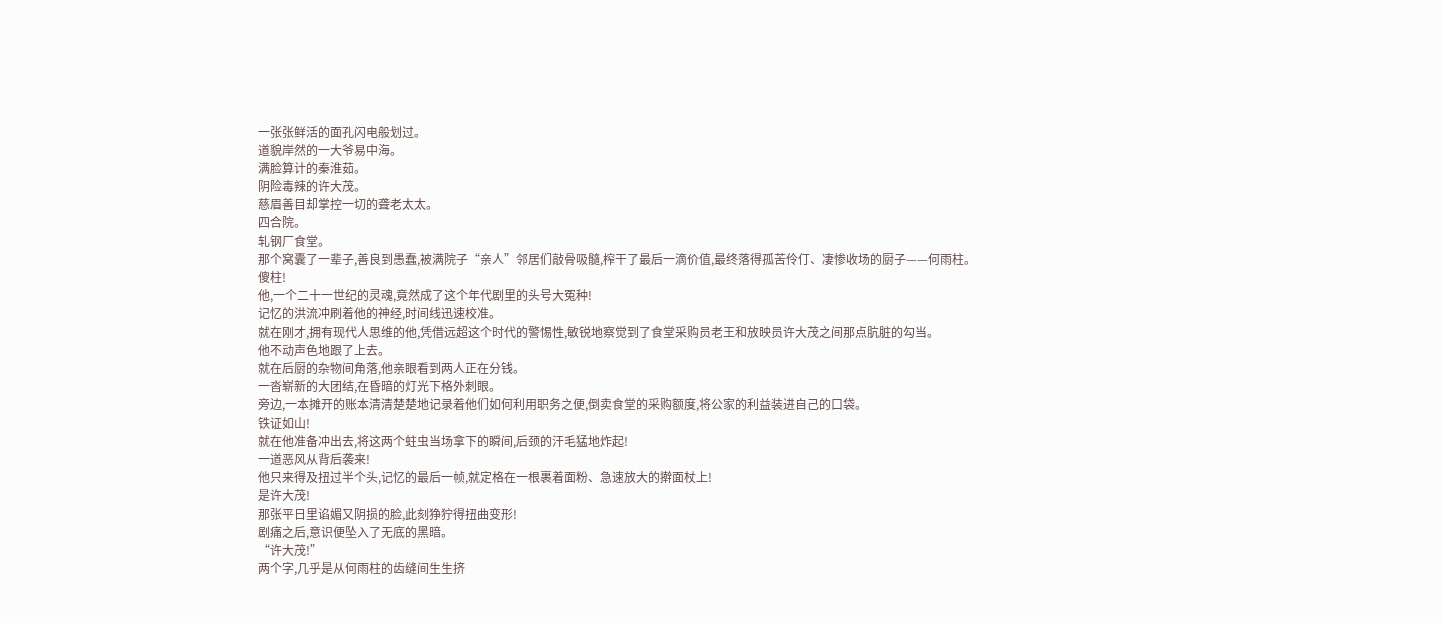一张张鲜活的面孔闪电般划过。
道貌岸然的一大爷易中海。
满脸算计的秦淮茹。
阴险毒辣的许大茂。
慈眉善目却掌控一切的聋老太太。
四合院。
轧钢厂食堂。
那个窝囊了一辈子,善良到愚蠢,被满院子“亲人”邻居们敲骨吸髓,榨干了最后一滴价值,最终落得孤苦伶仃、凄惨收场的厨子——何雨柱。
傻柱!
他,一个二十一世纪的灵魂,竟然成了这个年代剧里的头号大冤种!
记忆的洪流冲刷着他的神经,时间线迅速校准。
就在刚才,拥有现代人思维的他,凭借远超这个时代的警惕性,敏锐地察觉到了食堂采购员老王和放映员许大茂之间那点肮脏的勾当。
他不动声色地跟了上去。
就在后厨的杂物间角落,他亲眼看到两人正在分钱。
一沓崭新的大团结,在昏暗的灯光下格外刺眼。
旁边,一本摊开的账本清清楚楚地记录着他们如何利用职务之便,倒卖食堂的采购额度,将公家的利益装进自己的口袋。
铁证如山!
就在他准备冲出去,将这两个蛀虫当场拿下的瞬间,后颈的汗毛猛地炸起!
一道恶风从背后袭来!
他只来得及扭过半个头,记忆的最后一帧,就定格在一根裹着面粉、急速放大的擀面杖上!
是许大茂!
那张平日里谄媚又阴损的脸,此刻狰狞得扭曲变形!
剧痛之后,意识便坠入了无底的黑暗。
“许大茂!”
两个字,几乎是从何雨柱的齿缝间生生挤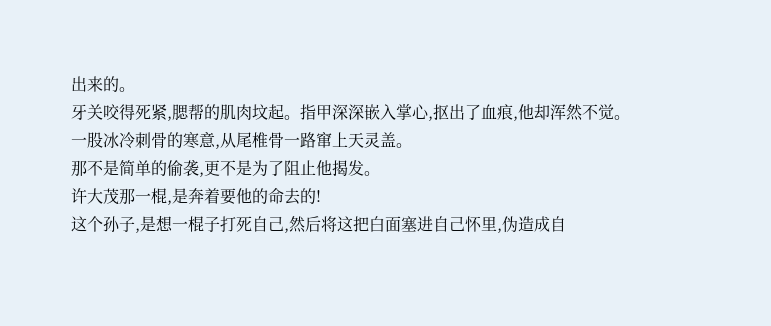出来的。
牙关咬得死紧,腮帮的肌肉坟起。指甲深深嵌入掌心,抠出了血痕,他却浑然不觉。
一股冰冷刺骨的寒意,从尾椎骨一路窜上天灵盖。
那不是简单的偷袭,更不是为了阻止他揭发。
许大茂那一棍,是奔着要他的命去的!
这个孙子,是想一棍子打死自己,然后将这把白面塞进自己怀里,伪造成自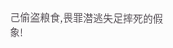己偷盗粮食,畏罪潜逃失足摔死的假象!